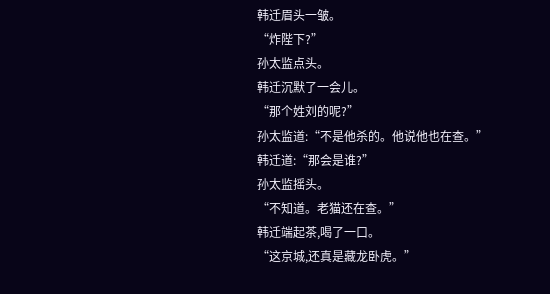韩迁眉头一皱。
“炸陛下?”
孙太监点头。
韩迁沉默了一会儿。
“那个姓刘的呢?”
孙太监道:“不是他杀的。他说他也在查。”
韩迁道:“那会是谁?”
孙太监摇头。
“不知道。老猫还在查。”
韩迁端起茶,喝了一口。
“这京城,还真是藏龙卧虎。”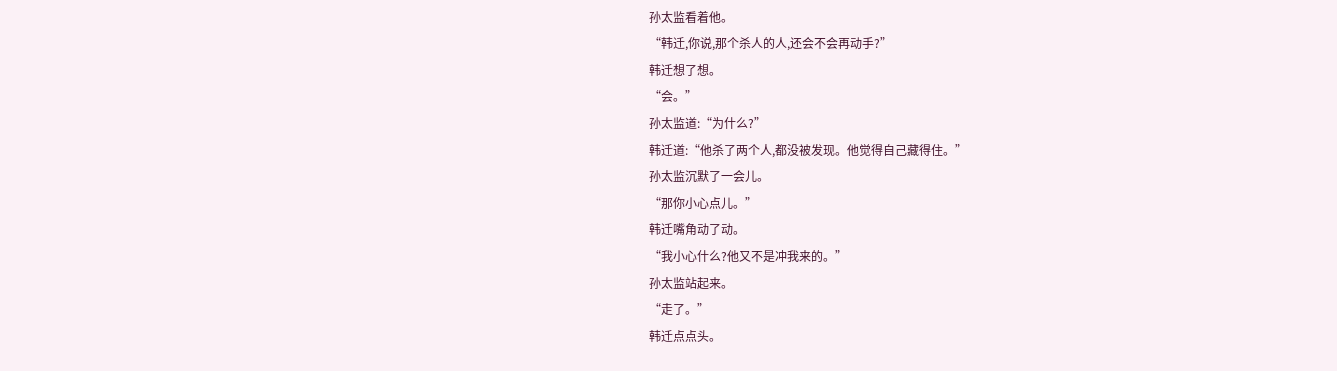孙太监看着他。
“韩迁,你说,那个杀人的人,还会不会再动手?”
韩迁想了想。
“会。”
孙太监道:“为什么?”
韩迁道:“他杀了两个人,都没被发现。他觉得自己藏得住。”
孙太监沉默了一会儿。
“那你小心点儿。”
韩迁嘴角动了动。
“我小心什么?他又不是冲我来的。”
孙太监站起来。
“走了。”
韩迁点点头。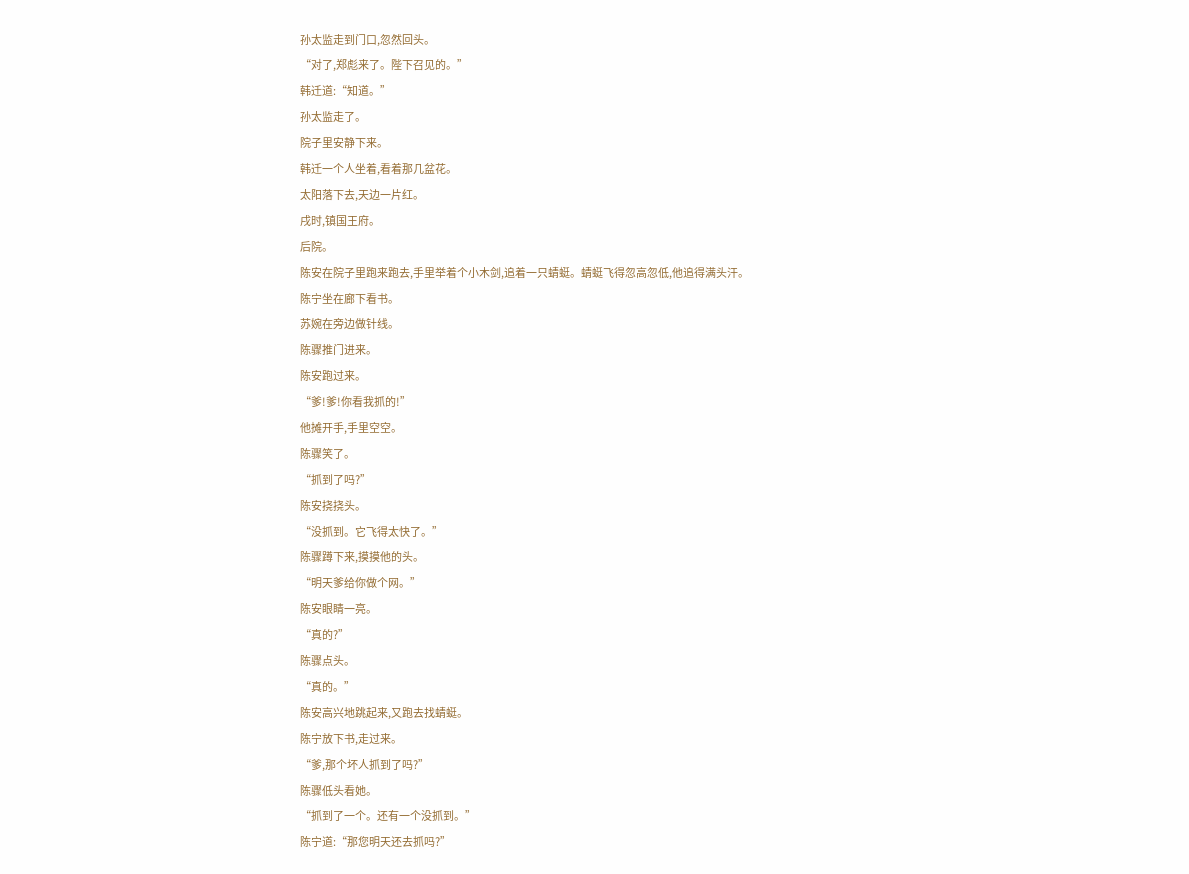孙太监走到门口,忽然回头。
“对了,郑彪来了。陛下召见的。”
韩迁道:“知道。”
孙太监走了。
院子里安静下来。
韩迁一个人坐着,看着那几盆花。
太阳落下去,天边一片红。
戌时,镇国王府。
后院。
陈安在院子里跑来跑去,手里举着个小木剑,追着一只蜻蜓。蜻蜓飞得忽高忽低,他追得满头汗。
陈宁坐在廊下看书。
苏婉在旁边做针线。
陈骤推门进来。
陈安跑过来。
“爹!爹!你看我抓的!”
他摊开手,手里空空。
陈骤笑了。
“抓到了吗?”
陈安挠挠头。
“没抓到。它飞得太快了。”
陈骤蹲下来,摸摸他的头。
“明天爹给你做个网。”
陈安眼睛一亮。
“真的?”
陈骤点头。
“真的。”
陈安高兴地跳起来,又跑去找蜻蜓。
陈宁放下书,走过来。
“爹,那个坏人抓到了吗?”
陈骤低头看她。
“抓到了一个。还有一个没抓到。”
陈宁道:“那您明天还去抓吗?”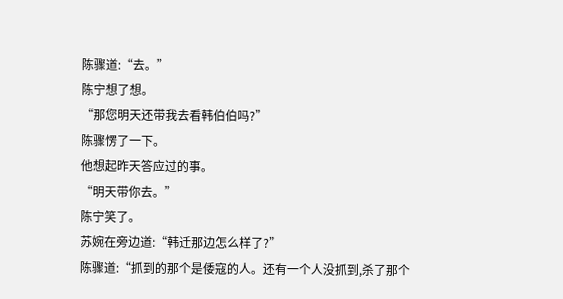陈骤道:“去。”
陈宁想了想。
“那您明天还带我去看韩伯伯吗?”
陈骤愣了一下。
他想起昨天答应过的事。
“明天带你去。”
陈宁笑了。
苏婉在旁边道:“韩迁那边怎么样了?”
陈骤道:“抓到的那个是倭寇的人。还有一个人没抓到,杀了那个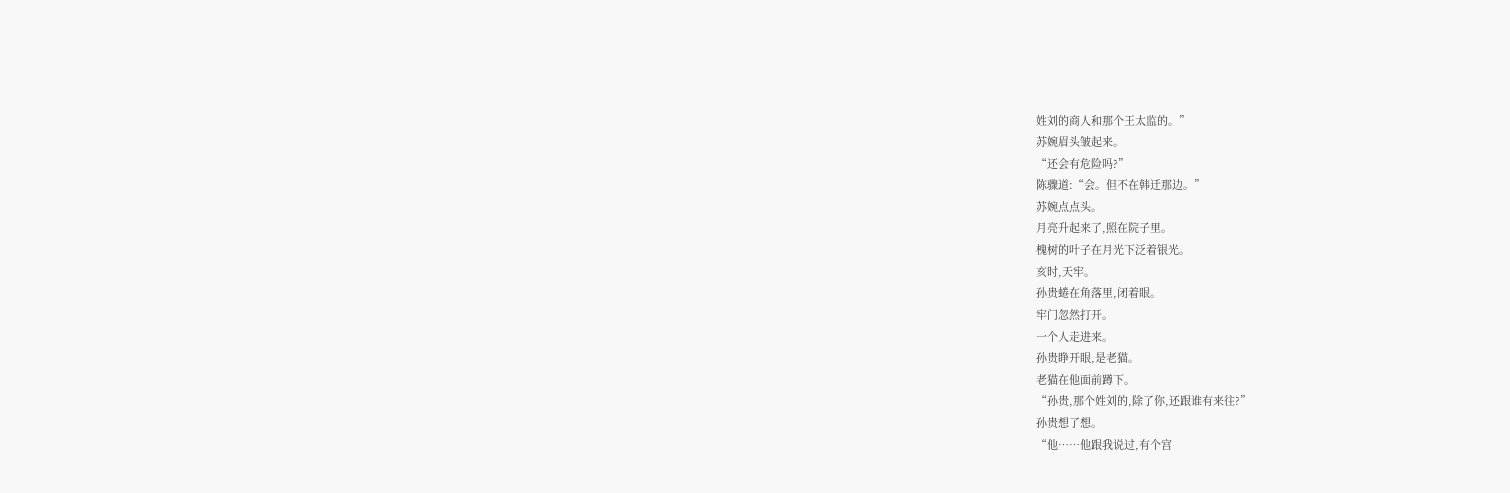姓刘的商人和那个王太监的。”
苏婉眉头皱起来。
“还会有危险吗?”
陈骤道:“会。但不在韩迁那边。”
苏婉点点头。
月亮升起来了,照在院子里。
槐树的叶子在月光下泛着银光。
亥时,天牢。
孙贵蜷在角落里,闭着眼。
牢门忽然打开。
一个人走进来。
孙贵睁开眼,是老猫。
老猫在他面前蹲下。
“孙贵,那个姓刘的,除了你,还跟谁有来往?”
孙贵想了想。
“他……他跟我说过,有个宫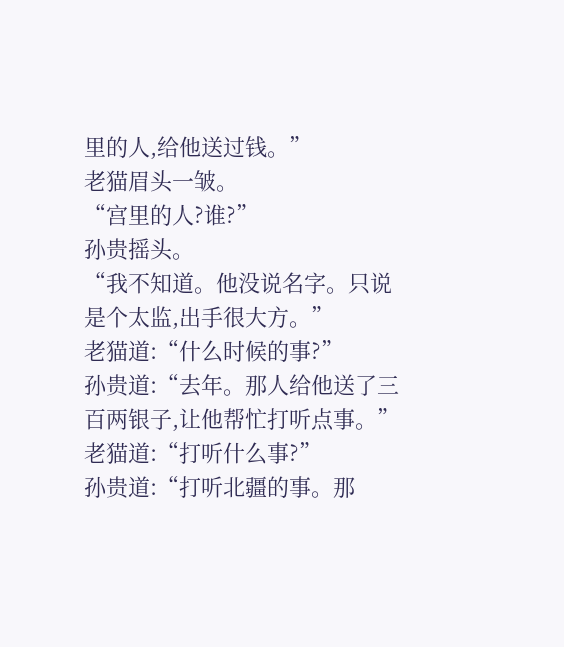里的人,给他送过钱。”
老猫眉头一皱。
“宫里的人?谁?”
孙贵摇头。
“我不知道。他没说名字。只说是个太监,出手很大方。”
老猫道:“什么时候的事?”
孙贵道:“去年。那人给他送了三百两银子,让他帮忙打听点事。”
老猫道:“打听什么事?”
孙贵道:“打听北疆的事。那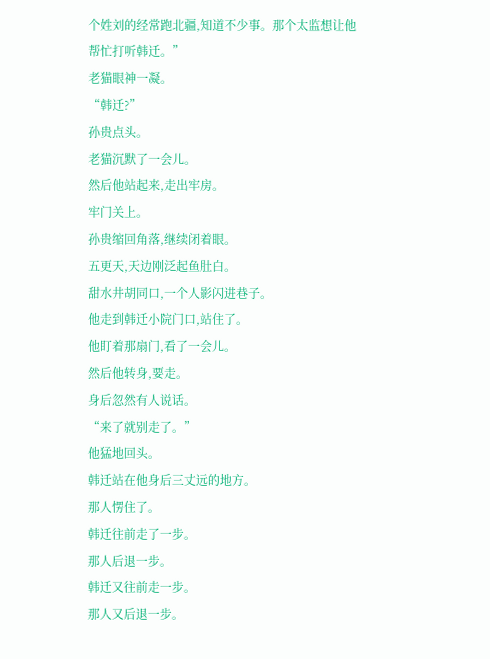个姓刘的经常跑北疆,知道不少事。那个太监想让他帮忙打听韩迁。”
老猫眼神一凝。
“韩迁?”
孙贵点头。
老猫沉默了一会儿。
然后他站起来,走出牢房。
牢门关上。
孙贵缩回角落,继续闭着眼。
五更天,天边刚泛起鱼肚白。
甜水井胡同口,一个人影闪进巷子。
他走到韩迁小院门口,站住了。
他盯着那扇门,看了一会儿。
然后他转身,要走。
身后忽然有人说话。
“来了就别走了。”
他猛地回头。
韩迁站在他身后三丈远的地方。
那人愣住了。
韩迁往前走了一步。
那人后退一步。
韩迁又往前走一步。
那人又后退一步。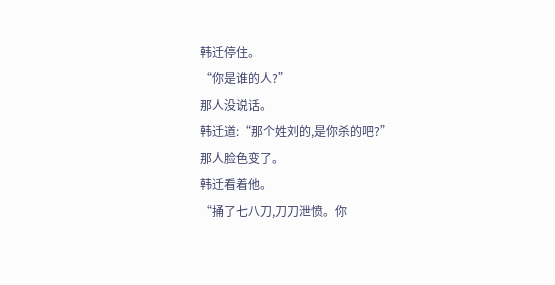韩迁停住。
“你是谁的人?”
那人没说话。
韩迁道:“那个姓刘的,是你杀的吧?”
那人脸色变了。
韩迁看着他。
“捅了七八刀,刀刀泄愤。你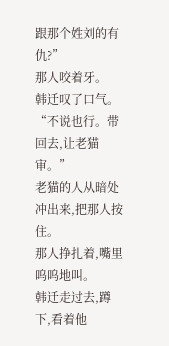跟那个姓刘的有仇?”
那人咬着牙。
韩迁叹了口气。
“不说也行。带回去,让老猫审。”
老猫的人从暗处冲出来,把那人按住。
那人挣扎着,嘴里呜呜地叫。
韩迁走过去,蹲下,看着他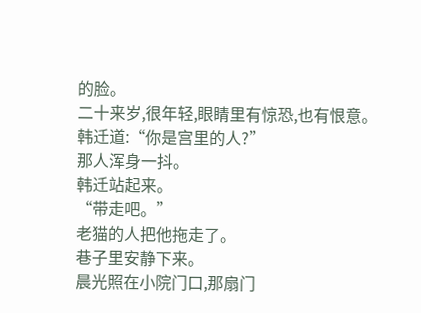的脸。
二十来岁,很年轻,眼睛里有惊恐,也有恨意。
韩迁道:“你是宫里的人?”
那人浑身一抖。
韩迁站起来。
“带走吧。”
老猫的人把他拖走了。
巷子里安静下来。
晨光照在小院门口,那扇门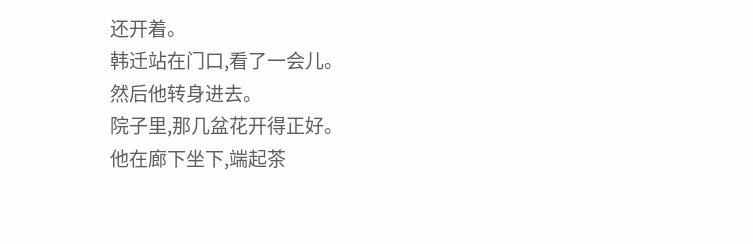还开着。
韩迁站在门口,看了一会儿。
然后他转身进去。
院子里,那几盆花开得正好。
他在廊下坐下,端起茶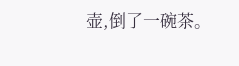壶,倒了一碗茶。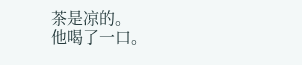茶是凉的。
他喝了一口。